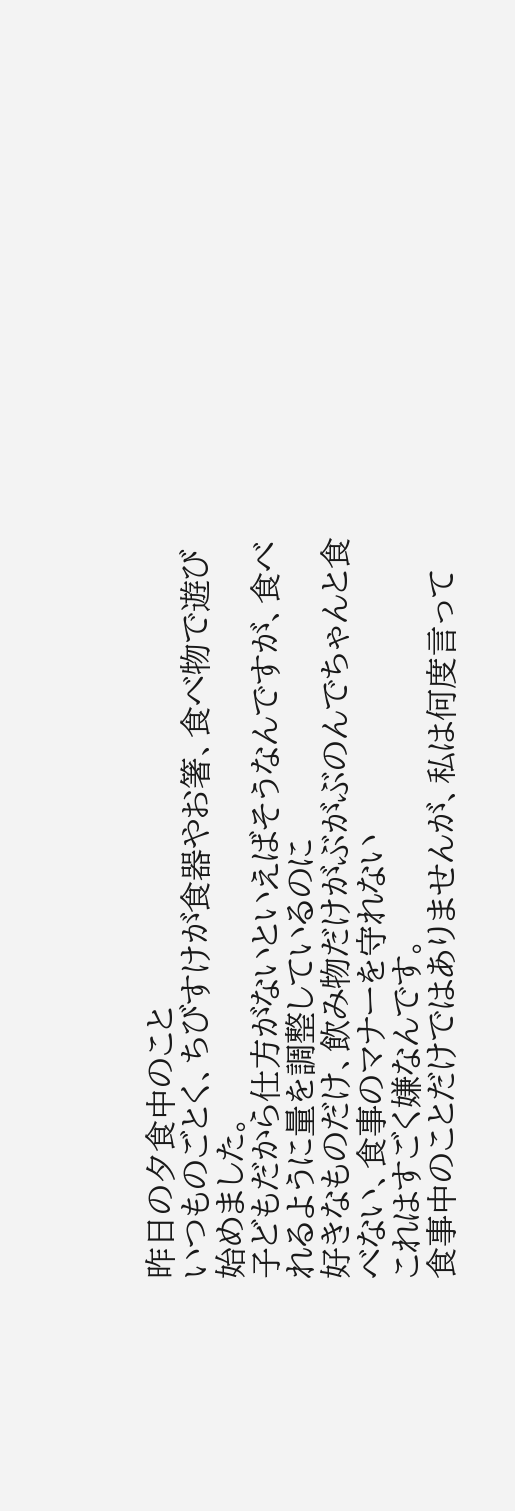昨日の夕食中のこと
いつものごとく、ちびすけが食器やお箸、食べ物で遊び始めました。
子どもだから仕方がないといえばそうなんですが、食べれるように量を調整しているのに
好きなものだけ、飲み物だけがぶがぶのんでちゃんと食べない、食事のマナーを守れない
これはすごく嫌なんです。
食事中のことだけではありませんが、私は何度言って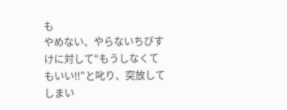も
やめない、やらないちびすけに対して“もうしなくてもいい!!”と叱り、突放してしまい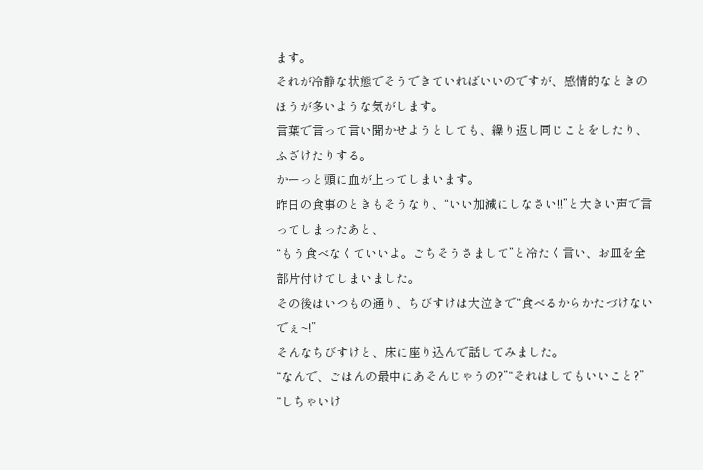ます。
それが冷静な状態でそうできていればいいのですが、感情的なときのほうが多いような気がします。
言葉で言って言い聞かせようとしても、繰り返し同じことをしたり、ふざけたりする。
かーっと頭に血が上ってしまいます。
昨日の食事のときもそうなり、“いい加減にしなさい!!”と大きい声で言ってしまったあと、
“もう食べなくていいよ。ごちそうさまして”と冷たく言い、お皿を全部片付けてしまいました。
その後はいつもの通り、ちびすけは大泣きで“食べるからかたづけないでぇ~!”
そんなちびすけと、床に座り込んで話してみました。
“なんで、ごはんの最中にあそんじゃうの?”“それはしてもいいこと?”
“しちゃいけ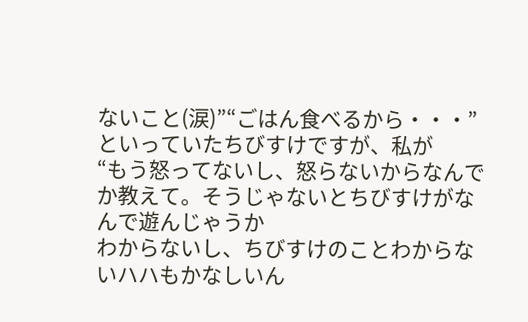ないこと(涙)”“ごはん食べるから・・・”
といっていたちびすけですが、私が
“もう怒ってないし、怒らないからなんでか教えて。そうじゃないとちびすけがなんで遊んじゃうか
わからないし、ちびすけのことわからないハハもかなしいん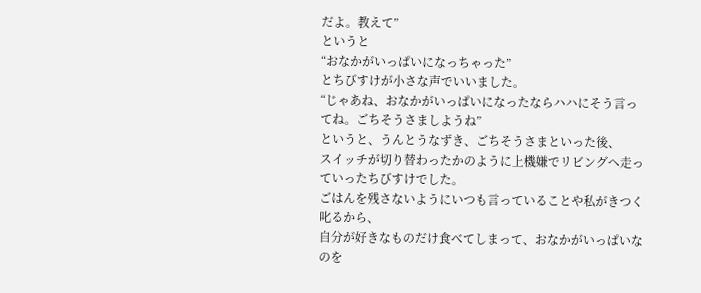だよ。教えて”
というと
“おなかがいっぱいになっちゃった”
とちびすけが小さな声でいいました。
“じゃあね、おなかがいっぱいになったならハハにそう言ってね。ごちそうさましようね”
というと、うんとうなずき、ごちそうさまといった後、
スイッチが切り替わったかのように上機嫌でリビングへ走っていったちびすけでした。
ごはんを残さないようにいつも言っていることや私がきつく叱るから、
自分が好きなものだけ食べてしまって、おなかがいっぱいなのを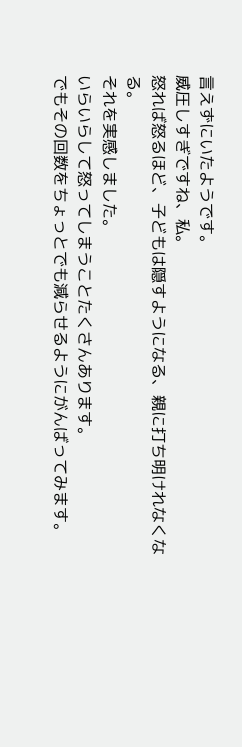言えずにいたようです。
威圧しすぎですね、私。
怒れば怒るほど、子どもは隠すようになる、親に打ち明けれなくなる。
それを実感しました。
いらいらして怒ってしまうことたくさんあります。
でもその回数をちょっとでも減らせるようにがんばってみます。